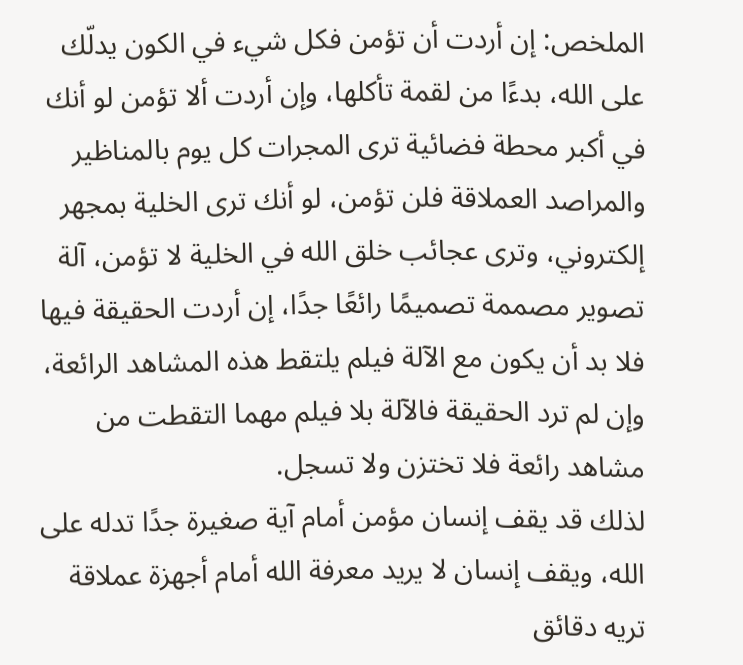الملخص: إن أردت أن تؤمن فكل شيء في الكون يدلّك على الله، بدءًا من لقمة تأكلها، وإن أردت ألا تؤمن لو أنك في أكبر محطة فضائية ترى المجرات كل يوم بالمناظير والمراصد العملاقة فلن تؤمن، لو أنك ترى الخلية بمجهر إلكتروني، وترى عجائب خلق الله في الخلية لا تؤمن، آلة تصوير مصممة تصميمًا رائعًا جدًا، إن أردت الحقيقة فيها فلا بد أن يكون مع الآلة فيلم يلتقط هذه المشاهد الرائعة، وإن لم ترد الحقيقة فالآلة بلا فيلم مهما التقطت من مشاهد رائعة فلا تختزن ولا تسجل.
لذلك قد يقف إنسان مؤمن أمام آية صغيرة جدًا تدله على الله، ويقف إنسان لا يريد معرفة الله أمام أجهزة عملاقة تريه دقائق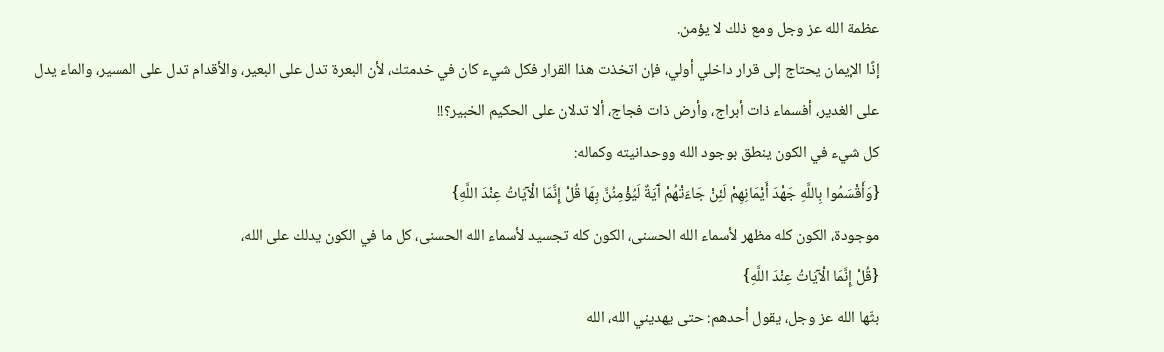عظمة الله عز وجل ومع ذلك لا يؤمن.
إذًا الإيمان يحتاج إلى قرار داخلي أولي، فإن اتخذت هذا القرار فكل شيء كان في خدمتك، لأن البعرة تدل على البعير، والأقدام تدل على المسير، والماء يدل على الغدير، أفسماء ذات أبراج، وأرض ذات فجاج، ألا تدلان على الحكيم الخبير؟!!
كل شيء في الكون ينطق بوجود الله ووحدانيته وكماله:
{وَأَقْسَمُوا بِاللَّهِ جَهْدَ أَيْمَانِهِمْ لَئِنْ جَاءَتْهُمْ آَيَةٌ لَيُؤْمِنُنَّ بِهَا قُلْ إِنَّمَا الْآيَاتُ عِنْدَ اللَّهِ}
موجودة، الكون كله مظهر لأسماء الله الحسنى، الكون كله تجسيد لأسماء الله الحسنى، كل ما في الكون يدلك على الله،
{قُلْ إِنَّمَا الْآيَاتُ عِنْدَ اللَّهِ}
بثّها الله عز وجل، يقول أحدهم: حتى يهديني الله، الله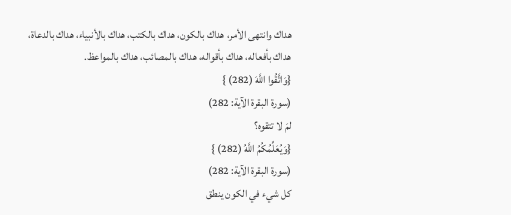هداك وانتهى الأمر، هداك بالكون، هداك بالكتب، هداك بالأنبياء، هداك بالدعاة، هداك بأفعاله، هداك بأقواله، هداك بالمصائب، هداك بالمواعظ.
{وَاتَّقُوا اللَّهَ (282) }
(سورة البقرة الآية: 282)
لمَ لا تتقوه؟
{وَيُعَلِّمُكُمُ اللَّهُ (282) }
(سورة البقرة الآية: 282)
كل شيء في الكون ينطق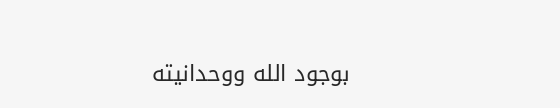بوجود الله ووحدانيته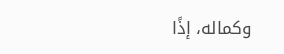وكماله، إذًا